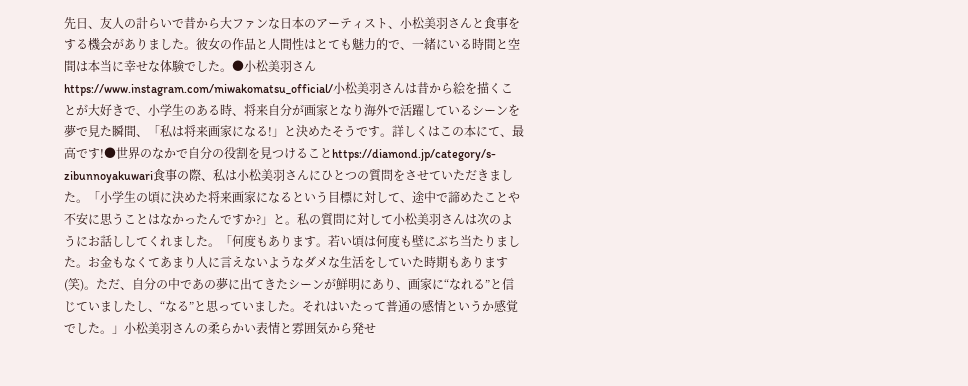先日、友人の計らいで昔から大ファンな日本のアーティスト、小松美羽さんと食事をする機会がありました。彼女の作品と人間性はとても魅力的で、一緒にいる時間と空間は本当に幸せな体験でした。●小松美羽さんhttps://www.instagram.com/miwakomatsu_official/小松美羽さんは昔から絵を描くことが大好きで、小学生のある時、将来自分が画家となり海外で活躍しているシーンを夢で見た瞬間、「私は将来画家になる!」と決めたそうです。詳しくはこの本にて、最高です!●世界のなかで自分の役割を見つけることhttps://diamond.jp/category/s-zibunnoyakuwari食事の際、私は小松美羽さんにひとつの質問をさせていただきました。「小学生の頃に決めた将来画家になるという目標に対して、途中で諦めたことや不安に思うことはなかったんですか?」と。私の質問に対して小松美羽さんは次のようにお話ししてくれました。「何度もあります。若い頃は何度も壁にぶち当たりました。お金もなくてあまり人に言えないようなダメな生活をしていた時期もあります(笑)。ただ、自分の中であの夢に出てきたシーンが鮮明にあり、画家に“なれる”と信じていましたし、“なる”と思っていました。それはいたって普通の感情というか感覚でした。」小松美羽さんの柔らかい表情と雰囲気から発せ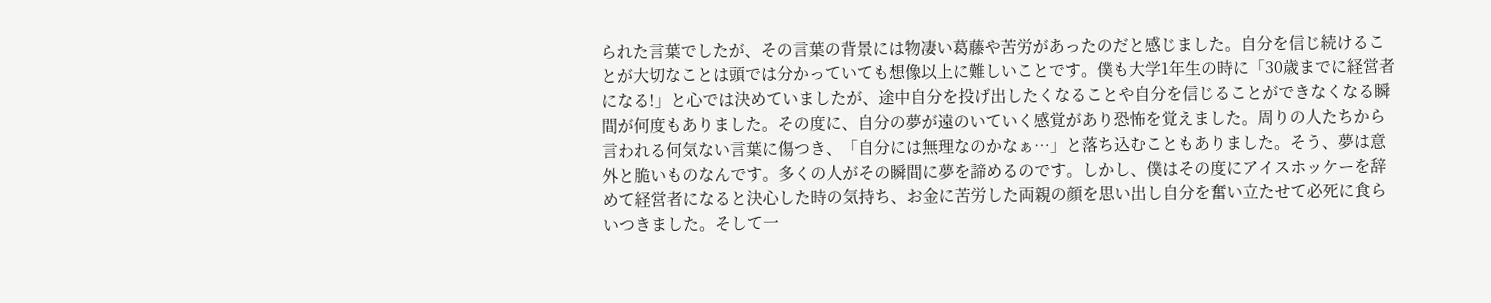られた言葉でしたが、その言葉の背景には物凄い葛藤や苦労があったのだと感じました。自分を信じ続けることが大切なことは頭では分かっていても想像以上に難しいことです。僕も大学1年生の時に「30歳までに経営者になる!」と心では決めていましたが、途中自分を投げ出したくなることや自分を信じることができなくなる瞬間が何度もありました。その度に、自分の夢が遠のいていく感覚があり恐怖を覚えました。周りの人たちから言われる何気ない言葉に傷つき、「自分には無理なのかなぁ…」と落ち込むこともありました。そう、夢は意外と脆いものなんです。多くの人がその瞬間に夢を諦めるのです。しかし、僕はその度にアイスホッケーを辞めて経営者になると決心した時の気持ち、お金に苦労した両親の顔を思い出し自分を奮い立たせて必死に食らいつきました。そして一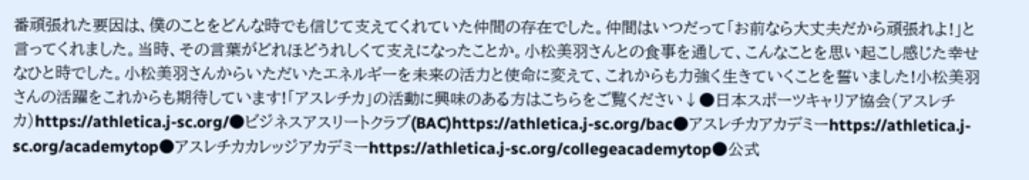番頑張れた要因は、僕のことをどんな時でも信じて支えてくれていた仲間の存在でした。仲間はいつだって「お前なら大丈夫だから頑張れよ!」と言ってくれました。当時、その言葉がどれほどうれしくて支えになったことか。小松美羽さんとの食事を通して、こんなことを思い起こし感じた幸せなひと時でした。小松美羽さんからいただいたエネルギーを未来の活力と使命に変えて、これからも力強く生きていくことを誓いました!小松美羽さんの活躍をこれからも期待しています!「アスレチカ」の活動に興味のある方はこちらをご覧ください↓●日本スポーツキャリア協会(アスレチカ)https://athletica.j-sc.org/●ビジネスアスリートクラブ(BAC)https://athletica.j-sc.org/bac●アスレチカアカデミーhttps://athletica.j-sc.org/academytop●アスレチカカレッジアカデミーhttps://athletica.j-sc.org/collegeacademytop●公式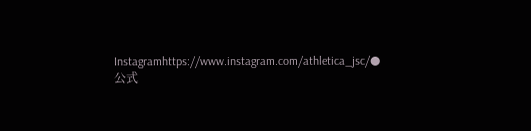Instagramhttps://www.instagram.com/athletica_jsc/●公式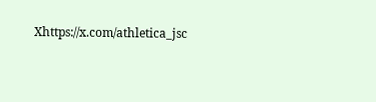Xhttps://x.com/athletica_jsc